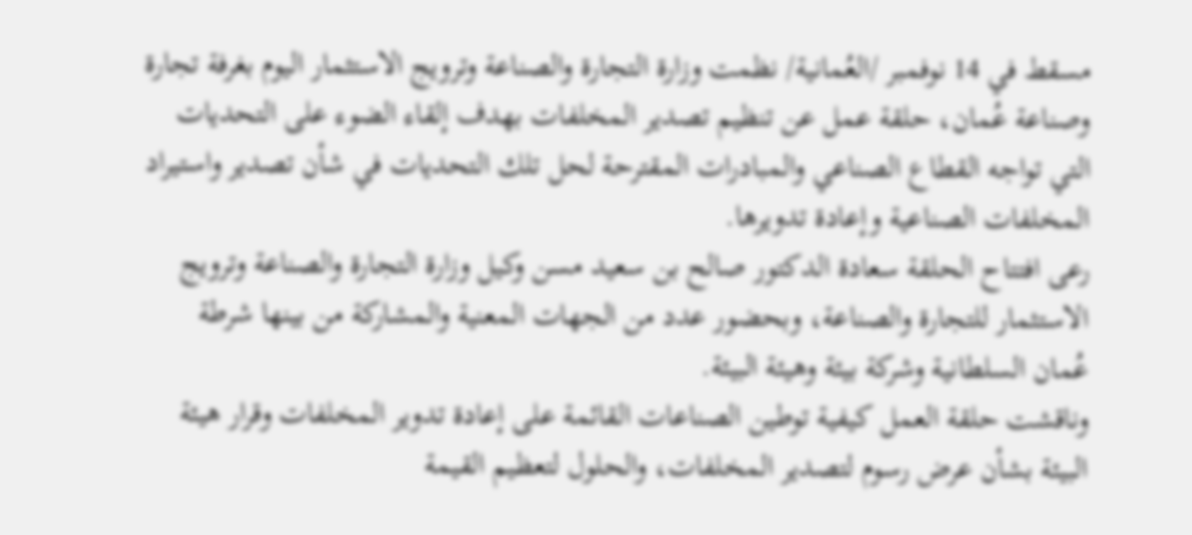مسقط في 14 نوفمبر /العُمانية/ نظمت وزارة التجارة والصناعة وترويج الاستثمار اليوم بغرفة تجارة وصناعة عُمان، حلقة عمل عن تنظيم تصدير المخلفات بهدف إلقاء الضوء على التحديات التي تواجه القطاع الصناعي والمبادرات المقترحة لحل تلك التحديات في شأن تصدير واستيراد المخلفات الصناعية وإعادة تدويرها.
رعى افتتاح الحلقة سعادة الدكتور صالح بن سعيد مسن وكيل وزارة التجارة والصناعة وترويج الاستثمار للتجارة والصناعة، وبحضور عدد من الجهات المعنية والمشاركة من بينها شرطة عُمان السلطانية وشركة بيئة وهيئة البيئة.
وناقشت حلقة العمل كيفية توطين الصناعات القائمة على إعادة تدوير المخلفات وقرار هيئة البيئة بشأن عرض رسوم لتصدير المخلفات، والحلول لتعظيم القيمة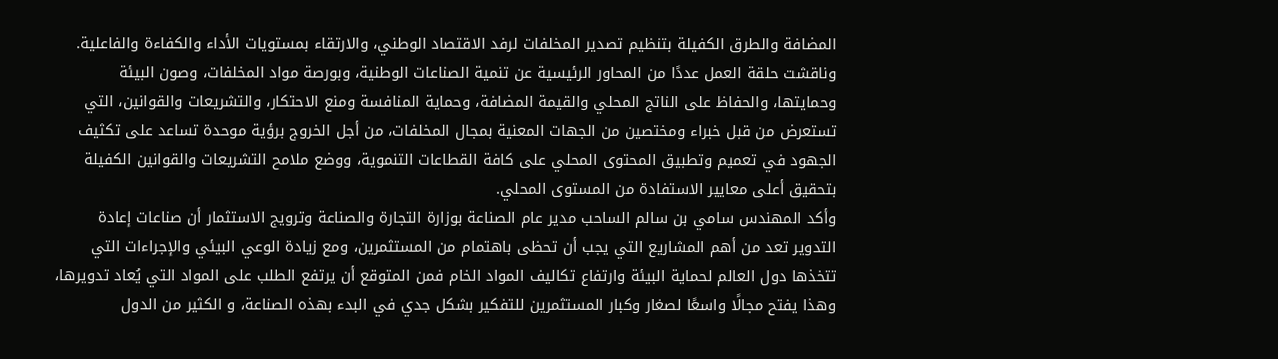المضافة والطرق الكفيلة بتنظيم تصدير المخلفات لرفد الاقتصاد الوطني، والارتقاء بمستويات الأداء والكفاءة والفاعلية.
وناقشت حلقة العمل عددًا من المحاور الرئيسية عن تنمية الصناعات الوطنية، وبورصة مواد المخلفات، وصون البيئة وحمايتها، والحفاظ على الناتج المحلي والقيمة المضافة، وحماية المنافسة ومنع الاحتكار، والتشريعات والقوانين، التي تستعرض من قبل خبراء ومختصين من الجهات المعنية بمجال المخلفات، من أجل الخروج برؤية موحدة تساعد على تكثيف الجهود في تعميم وتطبيق المحتوى المحلي على كافة القطاعات التنموية، ووضع ملامح التشريعات والقوانين الكفيلة بتحقيق أعلى معايير الاستفادة من المستوى المحلي.
وأكد المهندس سامي بن سالم الساحب مدير عام الصناعة بوزارة التجارة والصناعة وترويج الاستثمار أن صناعات إعادة التدوير تعد من أهم المشاريع التي يجب أن تحظى باهتمام من المستثمرين، ومع زيادة الوعي البيئي والإجراءات التي تتخذها دول العالم لحماية البيئة وارتفاع تكاليف المواد الخام فمن المتوقع أن يرتفع الطلب على المواد التي يُعاد تدويرها، وهذا يفتح مجالًا واسعًا لصغار وكبار المستثمرين للتفكير بشكل جدي في البدء بهذه الصناعة، و الكثير من الدول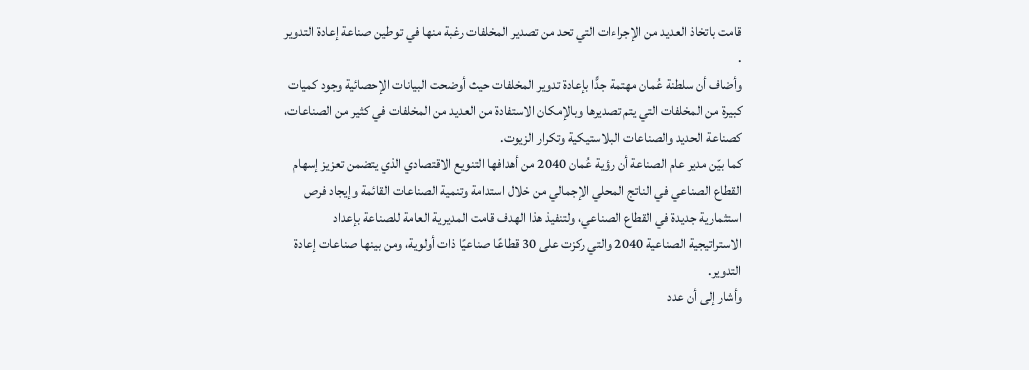قامت باتخاذ العديد من الإجراءات التي تحد من تصدير المخلفات رغبة منها في توطين صناعة إعادة التدوير .
وأضاف أن سلطنة عُمان مهتمة جدًّا بإعادة تدوير المخلفات حيث أوضحت البيانات الإحصائية وجود كميات كبيرة من المخلفات التي يتم تصديرها وبالإمكان الاستفادة من العديد من المخلفات في كثير من الصناعات، كصناعة الحديد والصناعات البلاستيكية وتكرار الزيوت.
كما بيّن مدير عام الصناعة أن رؤية عُمان 2040 من أهدافها التنويع الاقتصادي الذي يتضمن تعزيز إسهام القطاع الصناعي في الناتج المحلي الإجمالي من خلال استدامة وتنمية الصناعات القائمة وإيجاد فرص استثمارية جديدة في القطاع الصناعي، ولتنفيذ هذا الهدف قامت المديرية العامة للصناعة بإعداد الاستراتيجية الصناعية 2040 والتي ركزت على 30 قطاعًا صناعيًا ذات أولوية، ومن بينها صناعات إعادة التدوير.
وأشار إلى أن عدد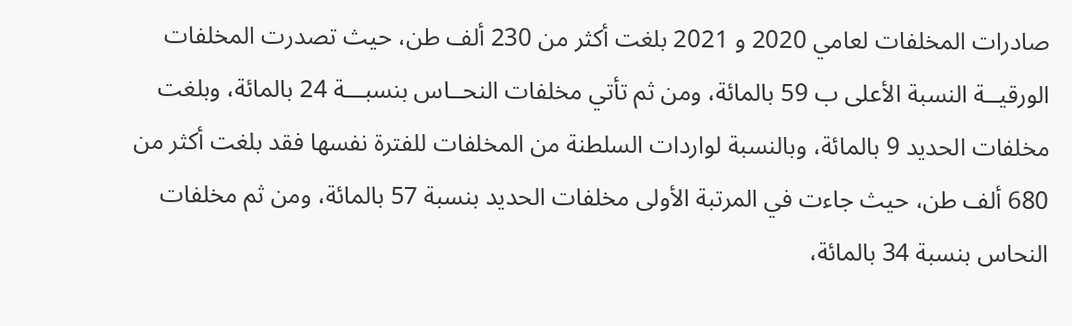صادرات المخلفات لعامي 2020 و 2021 بلغت أكثر من 230 ألف طن، حيث تصدرت المخلفات الورقيــة النسبة الأعلى ب 59 بالمائة، ومن ثم تأتي مخلفات النحــاس بنسبـــة 24 بالمائة، وبلغت مخلفات الحديد 9 بالمائة، وبالنسبة لواردات السلطنة من المخلفات للفترة نفسها فقد بلغت أكثر من 680 ألف طن، حيث جاءت في المرتبة الأولى مخلفات الحديد بنسبة 57 بالمائة، ومن ثم مخلفات النحاس بنسبة 34 بالمائة،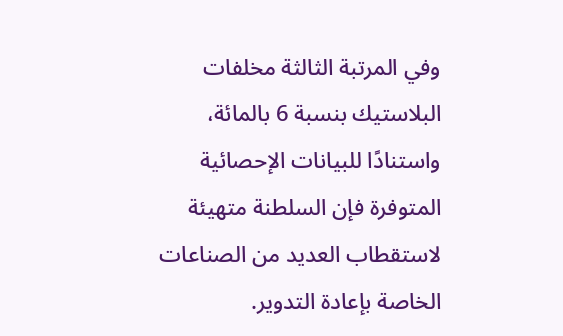وفي المرتبة الثالثة مخلفات البلاستيك بنسبة 6 بالمائة، واستنادًا للبيانات الإحصائية المتوفرة فإن السلطنة متهيئة لاستقطاب العديد من الصناعات الخاصة بإعادة التدوير.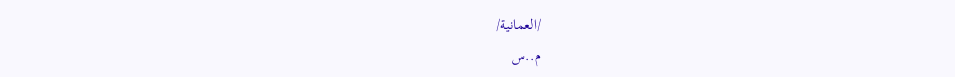/العمانية/
م..س